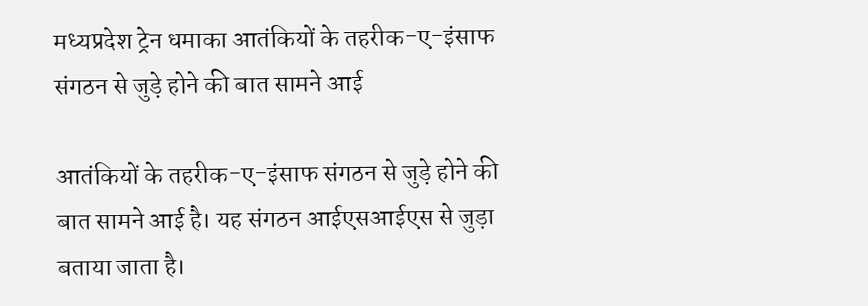मध्यप्रदेश ट्रेन धमाका आतंकियों के तहरीक-ए-इंसाफ संगठन से जुड़े होने की बात सामने आई

आतंकियों के तहरीक-ए-इंसाफ संगठन से जुड़े होने की बात सामने आई है। यह संगठन आईएसआईएस से जुड़ा बताया जाता है।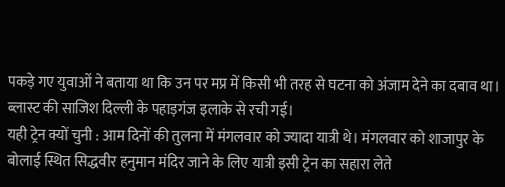पकड़े गए युवाओं ने बताया था कि उन पर मप्र में किसी भी तरह से घटना को अंजाम देने का दबाव था। ब्लास्ट की साजिश दिल्ली के पहाड़गंज इलाके से रची गई।
यही ट्रेन क्यों चुनी : आम दिनों की तुलना में मंगलवार को ज्यादा यात्री थे। मंगलवार को शाजापुर के बोलाई स्थित सिद्धवीर हनुमान मंदिर जाने के लिए यात्री इसी ट्रेन का सहारा लेते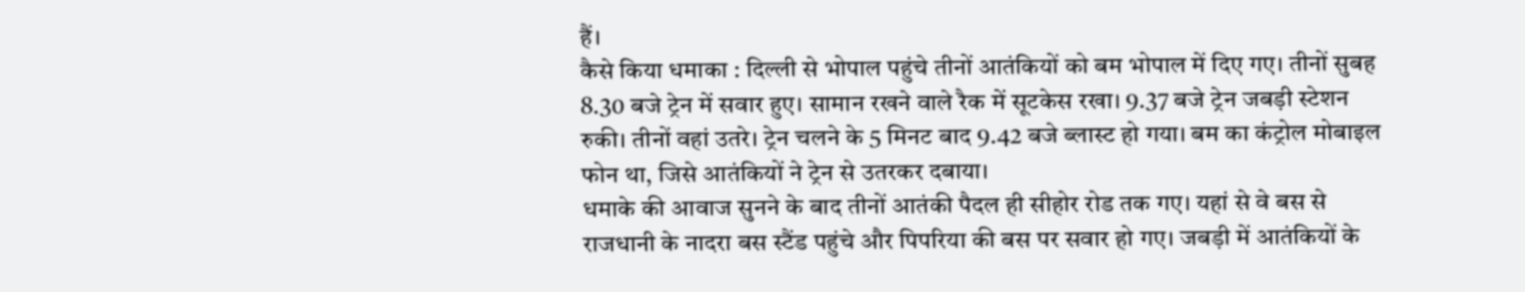हैं।
कैसे किया धमाका : दिल्ली से भोपाल पहुंचे तीनों आतंकियों को बम भोपाल में दिए गए। तीनों सुबह 8.30 बजे ट्रेन में सवार हुए। सामान रखने वाले रैक में सूटकेस रखा। 9.37 बजे ट्रेन जबड़ी स्टेशन रुकी। तीनों वहां उतरे। ट्रेन चलने के 5 मिनट बाद 9.42 बजे ब्लास्ट हो गया। बम का कंट्रोल मोबाइल फोन था, जिसे आतंकियों ने ट्रेन से उतरकर दबाया।
धमाके की आवाज सुनने के बाद तीनों आतंकी पैदल ही सीहोर रोड तक गए। यहां से वे बस से राजधानी के नादरा बस स्टैंड पहुंचे और पिपरिया की बस पर सवार हो गए। जबड़ी में आतंकियों के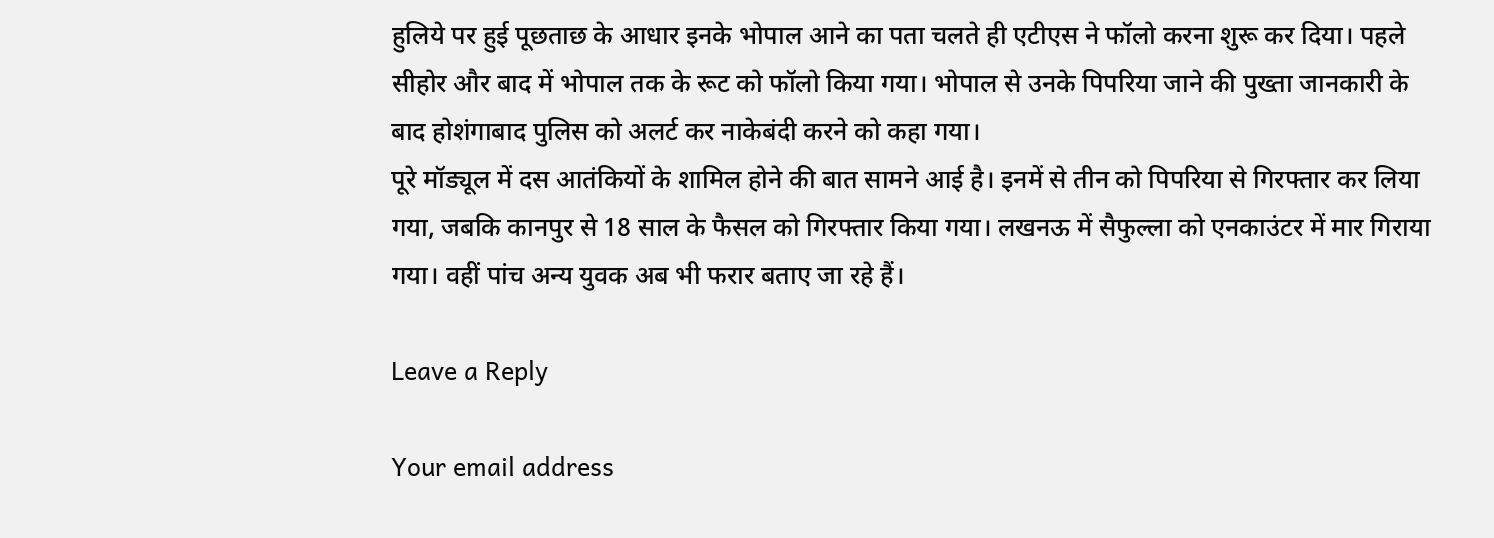हुलिये पर हुई पूछताछ के आधार इनके भोपाल आने का पता चलते ही एटीएस ने फॉलो करना शुरू कर दिया। पहले सीहोर और बाद में भोपाल तक के रूट को फॉलो किया गया। भोपाल से उनके पिपरिया जाने की पुख्ता जानकारी के बाद होशंगाबाद पुलिस को अलर्ट कर नाकेबंदी करने को कहा गया।
पूरे मॉड्यूल में दस आतंकियों के शामिल होने की बात सामने आई है। इनमें से तीन को पिपरिया से गिरफ्तार कर लिया गया, जबकि कानपुर से 18 साल के फैसल को गिरफ्तार किया गया। लखनऊ में सैफुल्ला को एनकाउंटर में मार गिराया गया। वहीं पांच अन्य युवक अब भी फरार बताए जा रहे हैं।

Leave a Reply

Your email address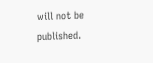will not be published.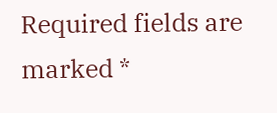Required fields are marked *